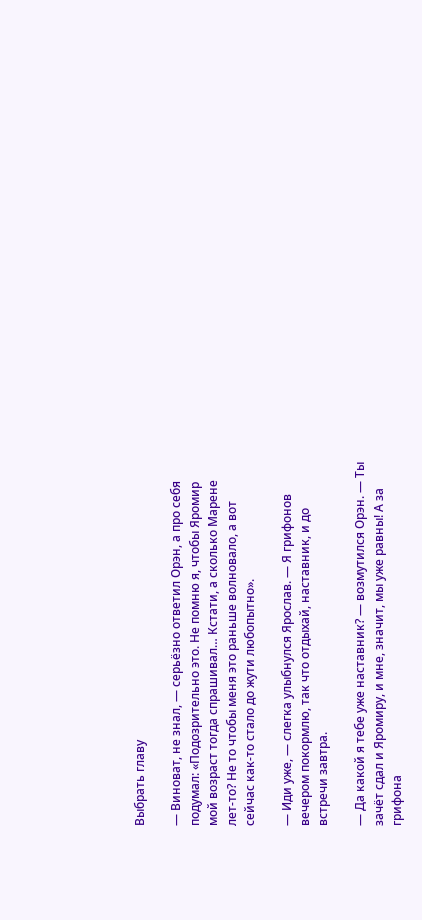Выбрать главу

— Виноват, не знал, — серьёзно ответил Орэн, а про себя подумал: «Подозрительно это. Не помню я, чтобы Яромир мой возраст тогда спрашивал… Кстати, а сколько Марене лет-то? Не то чтобы меня это раньше волновало, а вот сейчас как-то стало до жути любопытно».

— Иди уже, — слегка улыбнулся Ярослав. — Я грифонов вечером покормлю, так что отдыхай, наставник, и до встречи завтра.

— Да какой я тебе уже наставник? — возмутился Орэн. — Ты зачёт сдал и Яромиру, и мне, значит, мы уже равны! А за грифона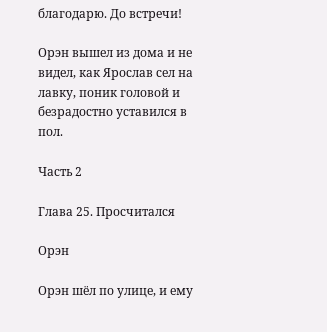благодарю. До встречи!

Орэн вышел из дома и не видел, как Ярослав сел на лавку, поник головой и безрадостно уставился в пол.

Часть 2

Глава 25. Просчитался

Орэн

Орэн шёл по улице, и ему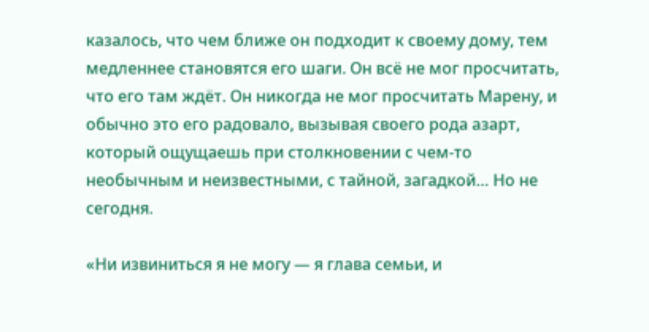казалось, что чем ближе он подходит к своему дому, тем медленнее становятся его шаги. Он всё не мог просчитать, что его там ждёт. Он никогда не мог просчитать Марену, и обычно это его радовало, вызывая своего рода азарт, который ощущаешь при столкновении с чем-то необычным и неизвестными, с тайной, загадкой… Но не сегодня.

«Ни извиниться я не могу — я глава семьи, и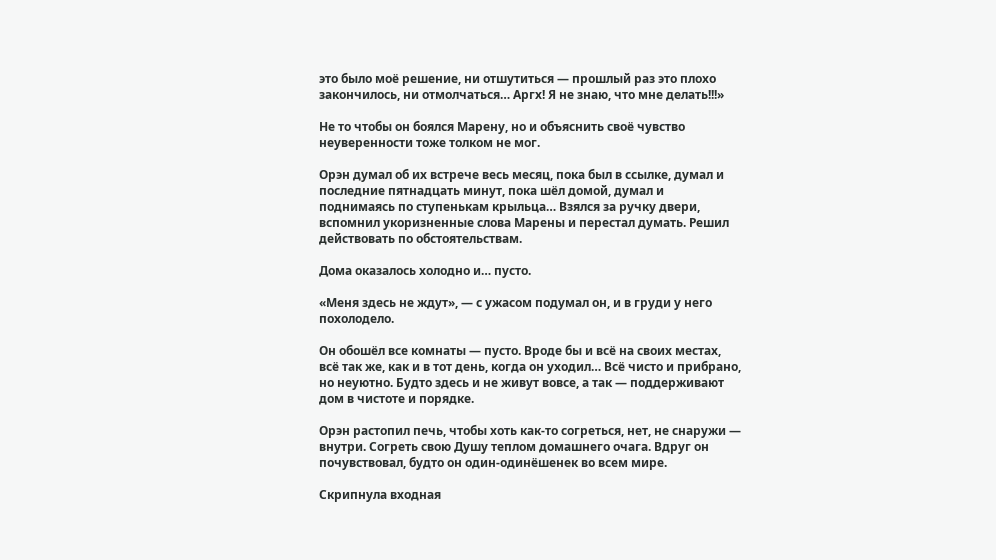это было моё решение, ни отшутиться — прошлый раз это плохо закончилось, ни отмолчаться… Аргх! Я не знаю, что мне делать!!!»

Не то чтобы он боялся Марену, но и объяснить своё чувство неуверенности тоже толком не мог.

Орэн думал об их встрече весь месяц, пока был в ссылке, думал и последние пятнадцать минут, пока шёл домой, думал и поднимаясь по ступенькам крыльца… Взялся за ручку двери, вспомнил укоризненные слова Марены и перестал думать. Решил действовать по обстоятельствам.

Дома оказалось холодно и… пусто.

«Меня здесь не ждут», — с ужасом подумал он, и в груди у него похолодело.

Он обошёл все комнаты — пусто. Вроде бы и всё на своих местах, всё так же, как и в тот день, когда он уходил… Всё чисто и прибрано, но неуютно. Будто здесь и не живут вовсе, а так — поддерживают дом в чистоте и порядке.

Орэн растопил печь, чтобы хоть как-то согреться, нет, не снаружи — внутри. Согреть свою Душу теплом домашнего очага. Вдруг он почувствовал, будто он один-одинёшенек во всем мире.

Скрипнула входная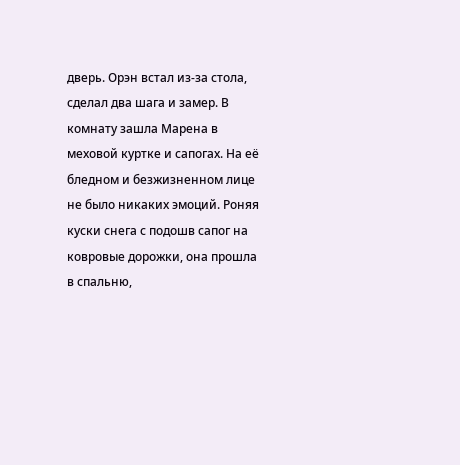дверь. Орэн встал из-за стола, сделал два шага и замер. В комнату зашла Марена в меховой куртке и сапогах. На её бледном и безжизненном лице не было никаких эмоций. Роняя куски снега с подошв сапог на ковровые дорожки, она прошла в спальню,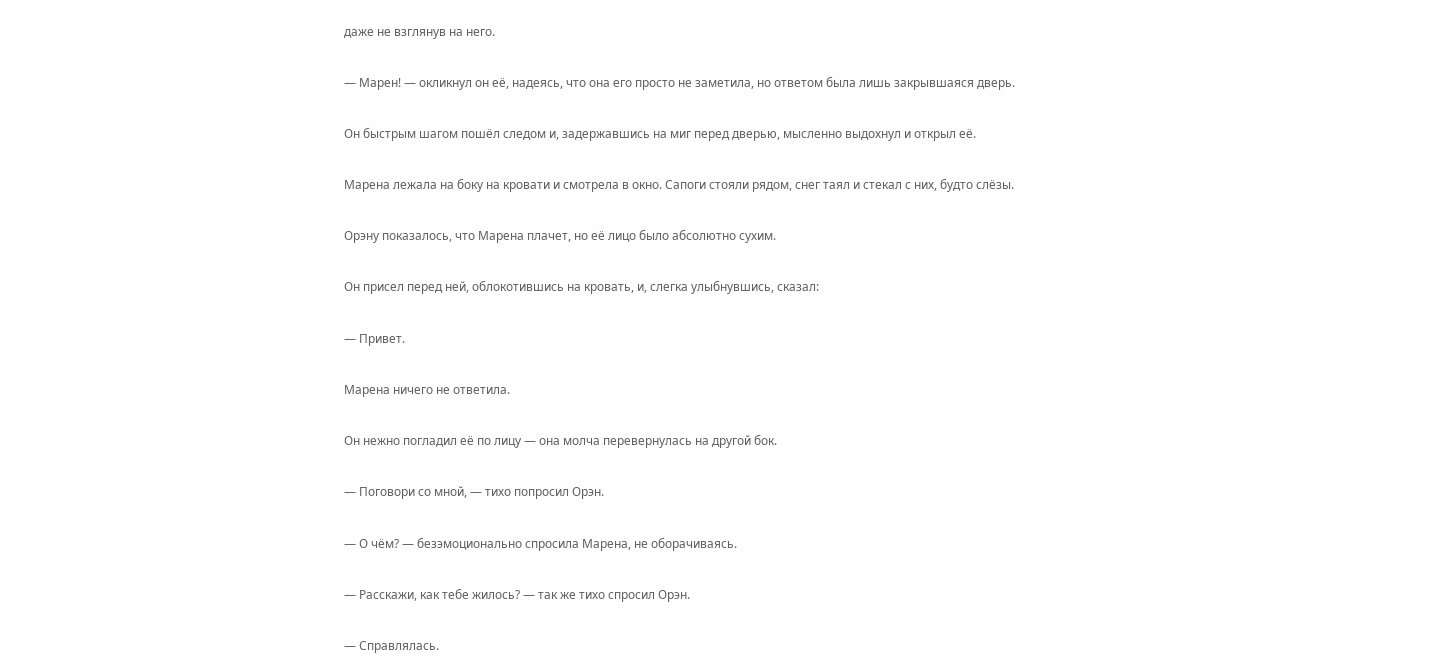даже не взглянув на него.

— Марен! — окликнул он её, надеясь, что она его просто не заметила, но ответом была лишь закрывшаяся дверь.

Он быстрым шагом пошёл следом и, задержавшись на миг перед дверью, мысленно выдохнул и открыл её.

Марена лежала на боку на кровати и смотрела в окно. Сапоги стояли рядом, снег таял и стекал с них, будто слёзы.

Орэну показалось, что Марена плачет, но её лицо было абсолютно сухим.

Он присел перед ней, облокотившись на кровать, и, слегка улыбнувшись, сказал:

— Привет.

Марена ничего не ответила.

Он нежно погладил её по лицу — она молча перевернулась на другой бок.

— Поговори со мной, — тихо попросил Орэн.

— О чём? — безэмоционально спросила Марена, не оборачиваясь.

— Расскажи, как тебе жилось? — так же тихо спросил Орэн.

— Справлялась.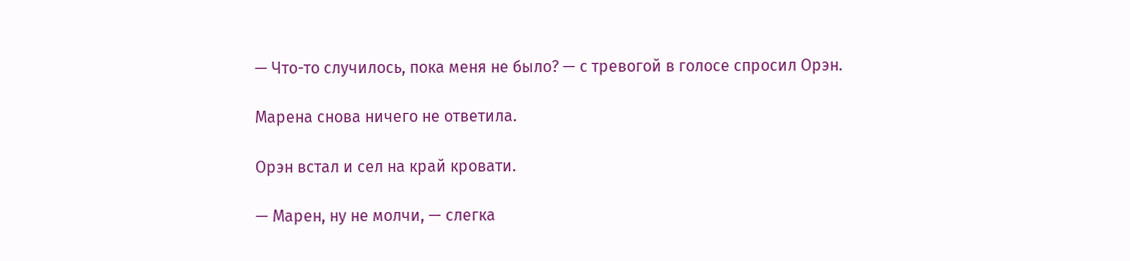— Что-то случилось, пока меня не было? — с тревогой в голосе спросил Орэн.

Марена снова ничего не ответила.

Орэн встал и сел на край кровати.

— Марен, ну не молчи, — слегка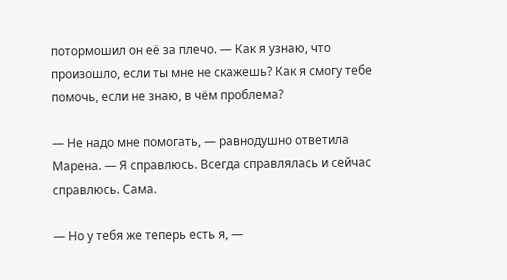потормошил он её за плечо. — Как я узнаю, что произошло, если ты мне не скажешь? Как я смогу тебе помочь, если не знаю, в чём проблема?

— Не надо мне помогать, — равнодушно ответила Марена. — Я справлюсь. Всегда справлялась и сейчас справлюсь. Сама.

— Но у тебя же теперь есть я, —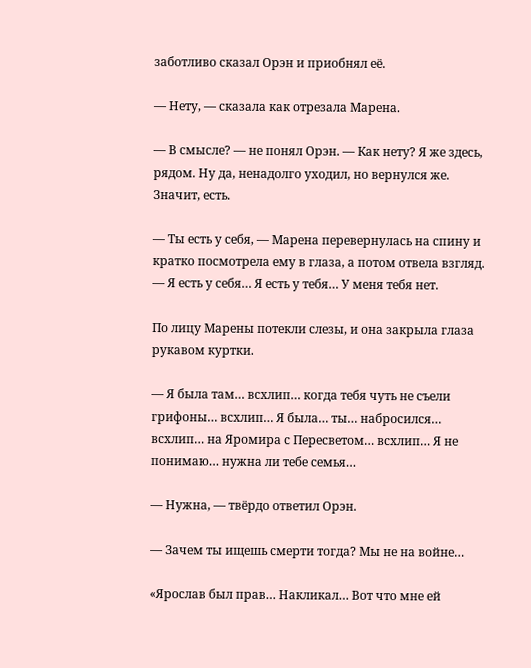заботливо сказал Орэн и приобнял её.

— Нету, — сказала как отрезала Марена.

— В смысле? — не понял Орэн. — Как нету? Я же здесь, рядом. Ну да, ненадолго уходил, но вернулся же. Значит, есть.

— Ты есть у себя, — Марена перевернулась на спину и кратко посмотрела ему в глаза, а потом отвела взгляд. — Я есть у себя… Я есть у тебя… У меня тебя нет.

По лицу Марены потекли слезы, и она закрыла глаза рукавом куртки.

— Я была там… всхлип… когда тебя чуть не съели грифоны… всхлип… Я была… ты… набросился… всхлип… на Яромира с Пересветом… всхлип… Я не понимаю… нужна ли тебе семья…

— Нужна, — твёрдо ответил Орэн.

— Зачем ты ищешь смерти тогда? Мы не на войне…

«Ярослав был прав… Накликал… Вот что мне ей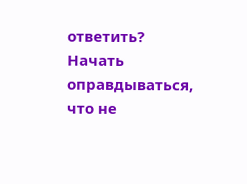ответить? Начать оправдываться, что не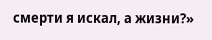смерти я искал, а жизни?»